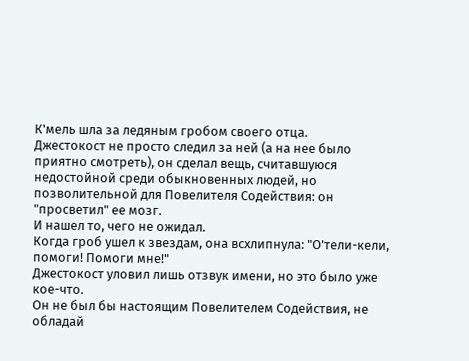К'мель шла за ледяным гробом своего отца.
Джестокост не просто следил за ней (а на нее было приятно смотреть), он сделал вещь, считавшуюся недостойной среди обыкновенных людей, но позволительной для Повелителя Содействия: он "просветил" ее мозг.
И нашел то, чего не ожидал.
Когда гроб ушел к звездам, она всхлипнула: "О'тели-кели, помоги! Помоги мне!"
Джестокост уловил лишь отзвук имени, но это было уже кое-что.
Он не был бы настоящим Повелителем Содействия, не обладай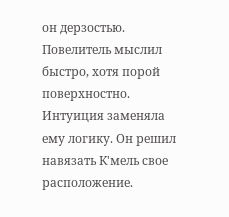он дерзостью. Повелитель мыслил быстро, хотя порой поверхностно. Интуиция заменяла ему логику. Он решил навязать К'мель свое расположение.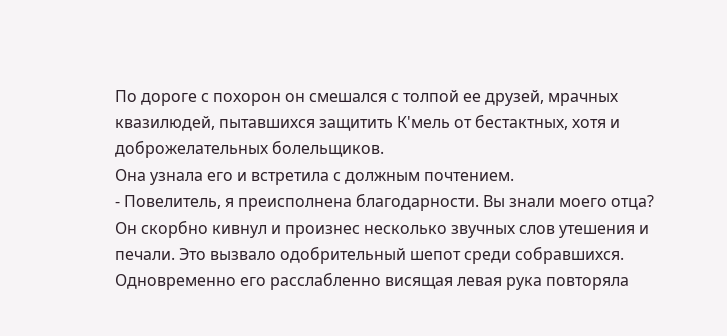По дороге с похорон он смешался с толпой ее друзей, мрачных квазилюдей, пытавшихся защитить К'мель от бестактных, хотя и доброжелательных болельщиков.
Она узнала его и встретила с должным почтением.
- Повелитель, я преисполнена благодарности. Вы знали моего отца?
Он скорбно кивнул и произнес несколько звучных слов утешения и печали. Это вызвало одобрительный шепот среди собравшихся.
Одновременно его расслабленно висящая левая рука повторяла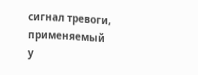сигнал тревоги, применяемый у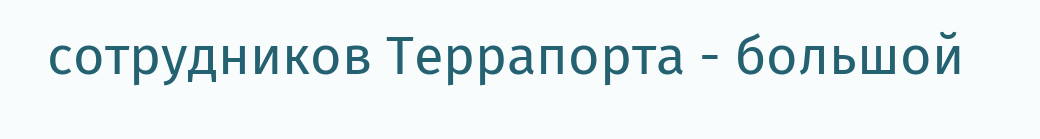сотрудников Террапорта - большой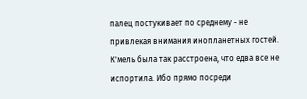палец постукивает по среднему - не привлекая внимания инопланетных гостей.
К'мель была так расстроена, что едва все не испортила. Ибо прямо посреди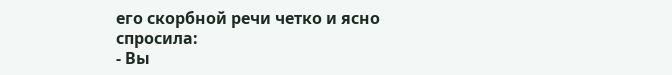его скорбной речи четко и ясно спросила:
- Вы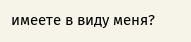имеете в виду меня?